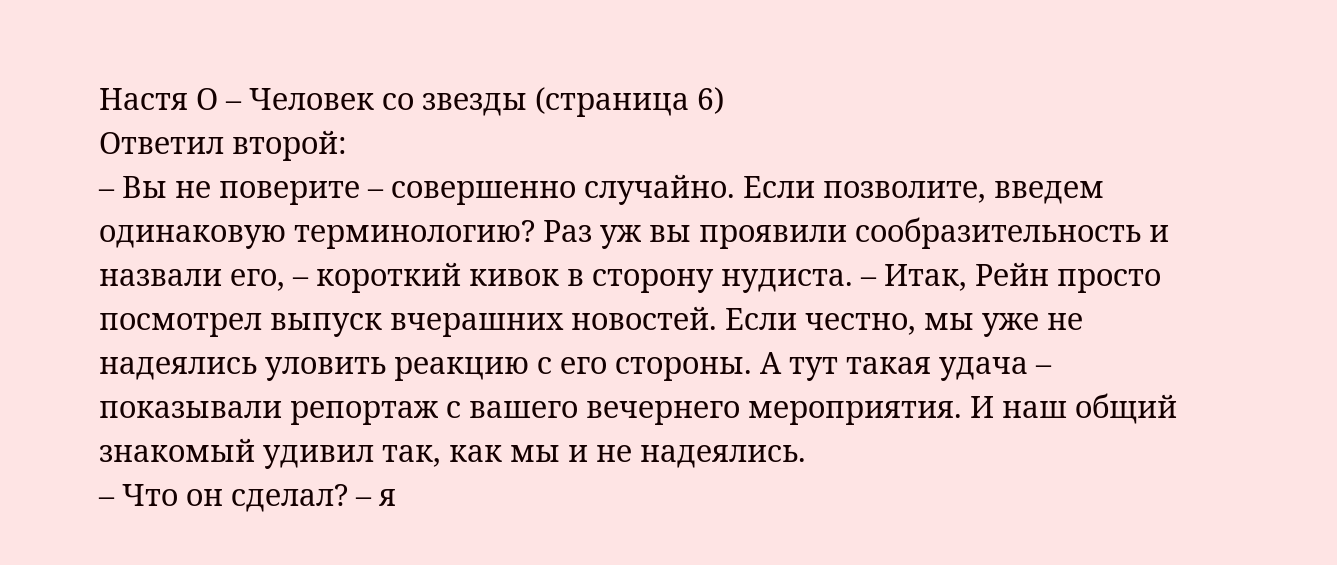Настя О – Человек со звезды (страница 6)
Ответил второй:
– Вы не поверите – совершенно случайно. Если позволите, введем одинаковую терминологию? Раз уж вы проявили сообразительность и назвали его, – короткий кивок в сторону нудиста. – Итак, Рейн просто посмотрел выпуск вчерашних новостей. Если честно, мы уже не надеялись уловить реакцию с его стороны. А тут такая удача – показывали репортаж с вашего вечернего мероприятия. И наш общий знакомый удивил так, как мы и не надеялись.
– Что он сделал? – я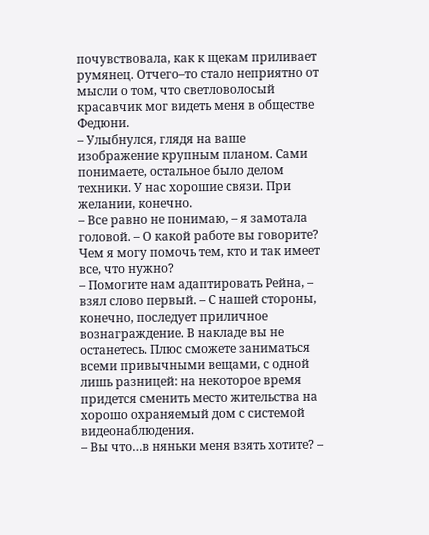почувствовала, как к щекам приливает румянец. Отчего–то стало неприятно от мысли о том, что светловолосый красавчик мог видеть меня в обществе Федюни.
– Улыбнулся, глядя на ваше изображение крупным планом. Сами понимаете, остальное было делом техники. У нас хорошие связи. При желании, конечно.
– Все равно не понимаю, – я замотала головой. – О какой работе вы говорите? Чем я могу помочь тем, кто и так имеет все, что нужно?
– Помогите нам адаптировать Рейна, – взял слово первый. – С нашей стороны, конечно, последует приличное вознаграждение. В накладе вы не останетесь. Плюс сможете заниматься всеми привычными вещами, с одной лишь разницей: на некоторое время придется сменить место жительства на хорошо охраняемый дом с системой видеонаблюдения.
– Вы что…в няньки меня взять хотите? –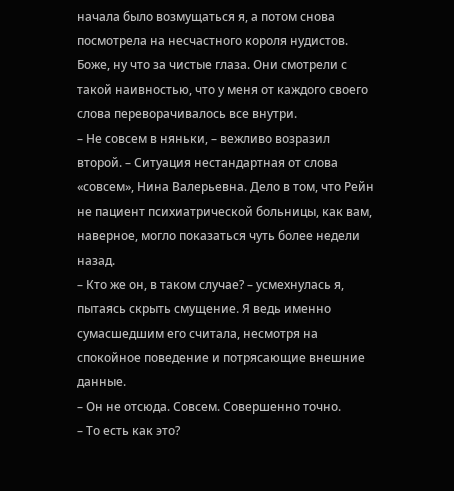начала было возмущаться я, а потом снова посмотрела на несчастного короля нудистов. Боже, ну что за чистые глаза. Они смотрели с такой наивностью, что у меня от каждого своего слова переворачивалось все внутри.
– Не совсем в няньки, – вежливо возразил второй. – Ситуация нестандартная от слова «совсем», Нина Валерьевна. Дело в том, что Рейн не пациент психиатрической больницы, как вам, наверное, могло показаться чуть более недели назад.
– Кто же он, в таком случае? – усмехнулась я, пытаясь скрыть смущение. Я ведь именно сумасшедшим его считала, несмотря на спокойное поведение и потрясающие внешние данные.
– Он не отсюда. Совсем. Совершенно точно.
– То есть как это?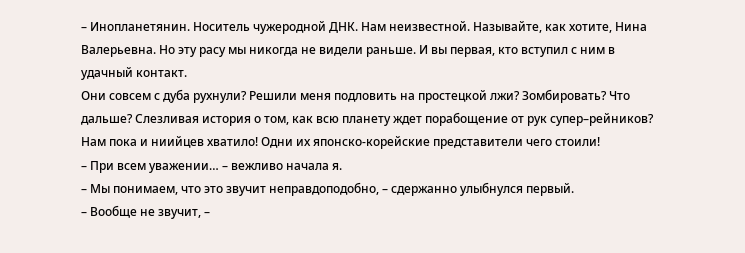– Инопланетянин. Носитель чужеродной ДНК. Нам неизвестной. Называйте, как хотите, Нина Валерьевна. Но эту расу мы никогда не видели раньше. И вы первая, кто вступил с ним в удачный контакт.
Они совсем с дуба рухнули? Решили меня подловить на простецкой лжи? Зомбировать? Что дальше? Слезливая история о том, как всю планету ждет порабощение от рук супер–рейников?
Нам пока и ниийцев хватило! Одни их японско-корейские представители чего стоили!
– При всем уважении… – вежливо начала я.
– Мы понимаем, что это звучит неправдоподобно, – сдержанно улыбнулся первый.
– Вообще не звучит, –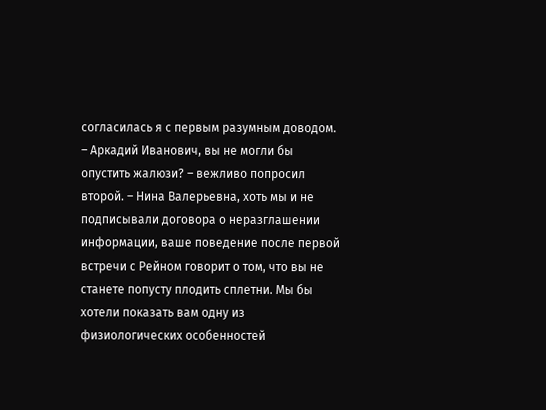согласилась я с первым разумным доводом.
– Аркадий Иванович, вы не могли бы опустить жалюзи? – вежливо попросил второй. – Нина Валерьевна, хоть мы и не подписывали договора о неразглашении информации, ваше поведение после первой встречи с Рейном говорит о том, что вы не станете попусту плодить сплетни. Мы бы хотели показать вам одну из физиологических особенностей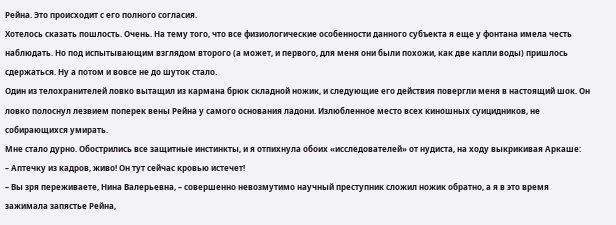Рейна. Это происходит с его полного согласия.
Хотелось сказать пошлость. Очень. На тему того, что все физиологические особенности данного субъекта я еще у фонтана имела честь наблюдать. Но под испытывающим взглядом второго (а может, и первого, для меня они были похожи, как две капли воды) пришлось сдержаться. Ну а потом и вовсе не до шуток стало.
Один из телохранителей ловко вытащил из кармана брюк складной ножик, и следующие его действия повергли меня в настоящий шок. Он ловко полоснул лезвием поперек вены Рейна у самого основания ладони. Излюбленное место всех киношных суицидников, не собирающихся умирать.
Мне стало дурно. Обострились все защитные инстинкты, и я отпихнула обоих «исследователей» от нудиста, на ходу выкрикивая Аркаше:
– Аптечку из кадров, живо! Он тут сейчас кровью истечет!
– Вы зря переживаете, Нина Валерьевна, – совершенно невозмутимо научный преступник сложил ножик обратно, а я в это время зажимала запястье Рейна,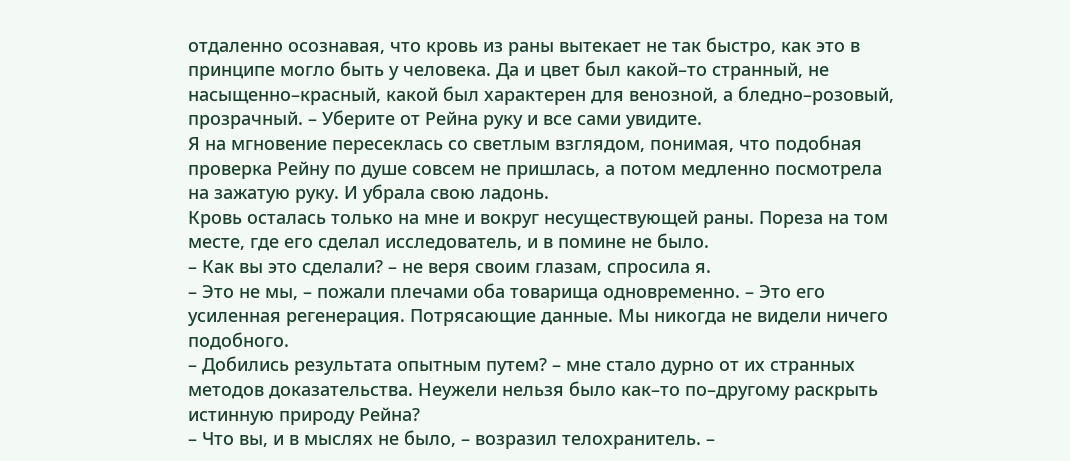отдаленно осознавая, что кровь из раны вытекает не так быстро, как это в принципе могло быть у человека. Да и цвет был какой–то странный, не насыщенно–красный, какой был характерен для венозной, а бледно–розовый, прозрачный. – Уберите от Рейна руку и все сами увидите.
Я на мгновение пересеклась со светлым взглядом, понимая, что подобная проверка Рейну по душе совсем не пришлась, а потом медленно посмотрела на зажатую руку. И убрала свою ладонь.
Кровь осталась только на мне и вокруг несуществующей раны. Пореза на том месте, где его сделал исследователь, и в помине не было.
– Как вы это сделали? – не веря своим глазам, спросила я.
– Это не мы, – пожали плечами оба товарища одновременно. – Это его усиленная регенерация. Потрясающие данные. Мы никогда не видели ничего подобного.
– Добились результата опытным путем? – мне стало дурно от их странных методов доказательства. Неужели нельзя было как–то по–другому раскрыть истинную природу Рейна?
– Что вы, и в мыслях не было, – возразил телохранитель. –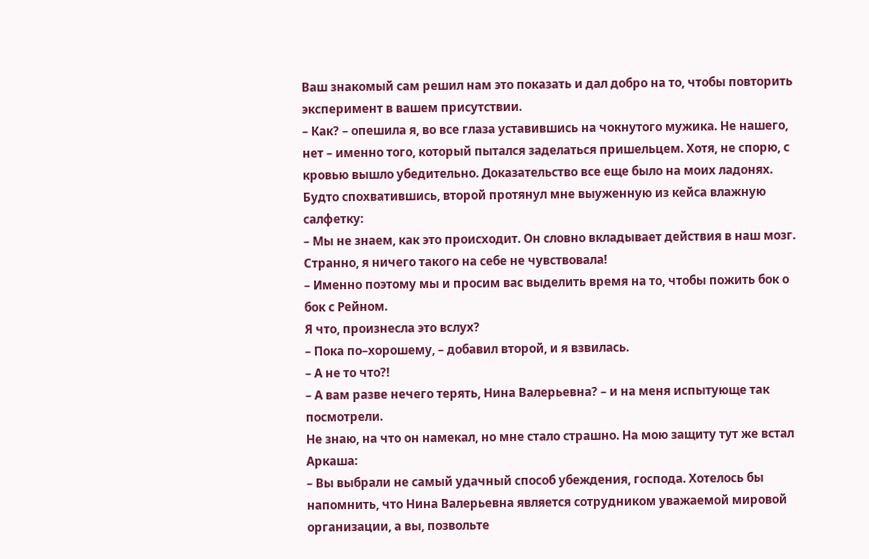Ваш знакомый сам решил нам это показать и дал добро на то, чтобы повторить эксперимент в вашем присутствии.
– Как? – опешила я, во все глаза уставившись на чокнутого мужика. Не нашего, нет – именно того, который пытался заделаться пришельцем. Хотя, не спорю, с кровью вышло убедительно. Доказательство все еще было на моих ладонях.
Будто спохватившись, второй протянул мне выуженную из кейса влажную салфетку:
– Мы не знаем, как это происходит. Он словно вкладывает действия в наш мозг.
Странно, я ничего такого на себе не чувствовала!
– Именно поэтому мы и просим вас выделить время на то, чтобы пожить бок о бок с Рейном.
Я что, произнесла это вслух?
– Пока по–хорошему, – добавил второй, и я взвилась.
– А не то что?!
– А вам разве нечего терять, Нина Валерьевна? – и на меня испытующе так посмотрели.
Не знаю, на что он намекал, но мне стало страшно. На мою защиту тут же встал Аркаша:
– Вы выбрали не самый удачный способ убеждения, господа. Хотелось бы напомнить, что Нина Валерьевна является сотрудником уважаемой мировой организации, а вы, позвольте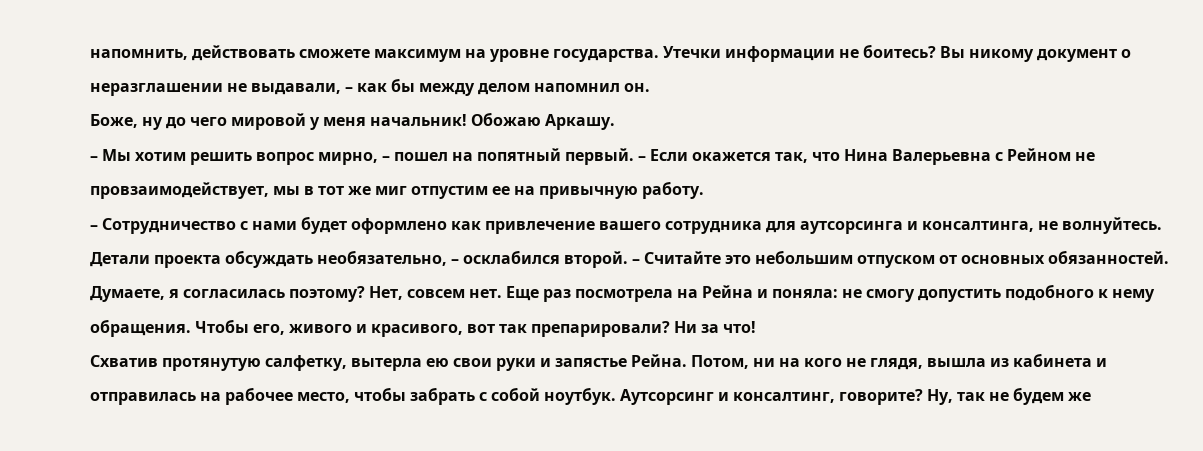напомнить, действовать сможете максимум на уровне государства. Утечки информации не боитесь? Вы никому документ о неразглашении не выдавали, – как бы между делом напомнил он.
Боже, ну до чего мировой у меня начальник! Обожаю Аркашу.
– Мы хотим решить вопрос мирно, – пошел на попятный первый. – Если окажется так, что Нина Валерьевна с Рейном не провзаимодействует, мы в тот же миг отпустим ее на привычную работу.
– Сотрудничество с нами будет оформлено как привлечение вашего сотрудника для аутсорсинга и консалтинга, не волнуйтесь. Детали проекта обсуждать необязательно, – осклабился второй. – Считайте это небольшим отпуском от основных обязанностей.
Думаете, я согласилась поэтому? Нет, совсем нет. Еще раз посмотрела на Рейна и поняла: не смогу допустить подобного к нему обращения. Чтобы его, живого и красивого, вот так препарировали? Ни за что!
Схватив протянутую салфетку, вытерла ею свои руки и запястье Рейна. Потом, ни на кого не глядя, вышла из кабинета и отправилась на рабочее место, чтобы забрать с собой ноутбук. Аутсорсинг и консалтинг, говорите? Ну, так не будем же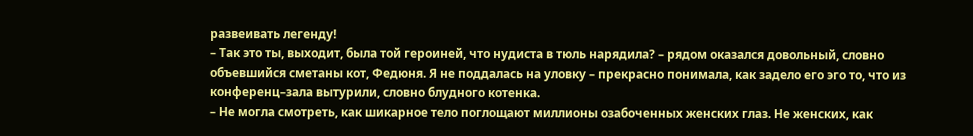развеивать легенду!
– Так это ты, выходит, была той героиней, что нудиста в тюль нарядила? – рядом оказался довольный, словно объевшийся сметаны кот, Федюня. Я не поддалась на уловку – прекрасно понимала, как задело его эго то, что из конференц–зала вытурили, словно блудного котенка.
– Не могла смотреть, как шикарное тело поглощают миллионы озабоченных женских глаз. Не женских, как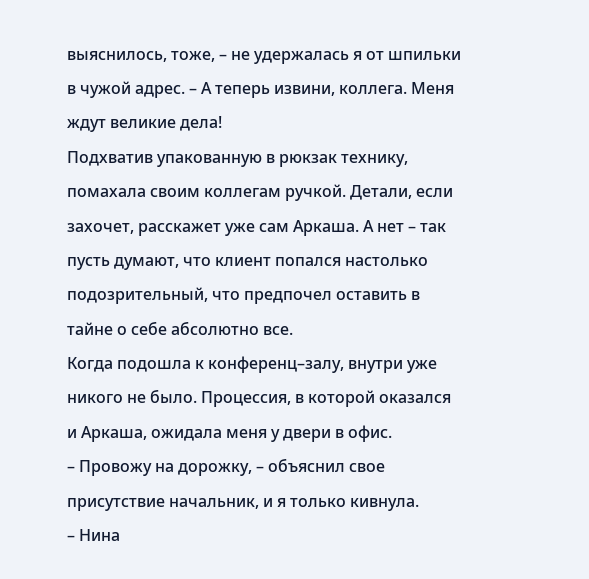выяснилось, тоже, – не удержалась я от шпильки в чужой адрес. – А теперь извини, коллега. Меня ждут великие дела!
Подхватив упакованную в рюкзак технику, помахала своим коллегам ручкой. Детали, если захочет, расскажет уже сам Аркаша. А нет – так пусть думают, что клиент попался настолько подозрительный, что предпочел оставить в тайне о себе абсолютно все.
Когда подошла к конференц–залу, внутри уже никого не было. Процессия, в которой оказался и Аркаша, ожидала меня у двери в офис.
– Провожу на дорожку, – объяснил свое присутствие начальник, и я только кивнула.
– Нина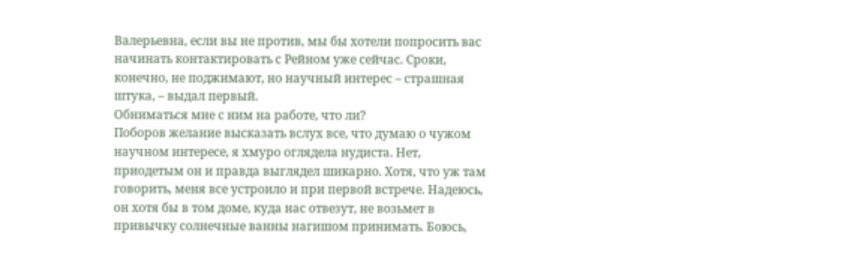Валерьевна, если вы не против, мы бы хотели попросить вас начинать контактировать с Рейном уже сейчас. Сроки, конечно, не поджимают, но научный интерес – страшная штука, – выдал первый.
Обниматься мне с ним на работе, что ли?
Поборов желание высказать вслух все, что думаю о чужом научном интересе, я хмуро оглядела нудиста. Нет, приодетым он и правда выглядел шикарно. Хотя, что уж там говорить, меня все устроило и при первой встрече. Надеюсь, он хотя бы в том доме, куда нас отвезут, не возьмет в привычку солнечные ванны нагишом принимать. Боюсь,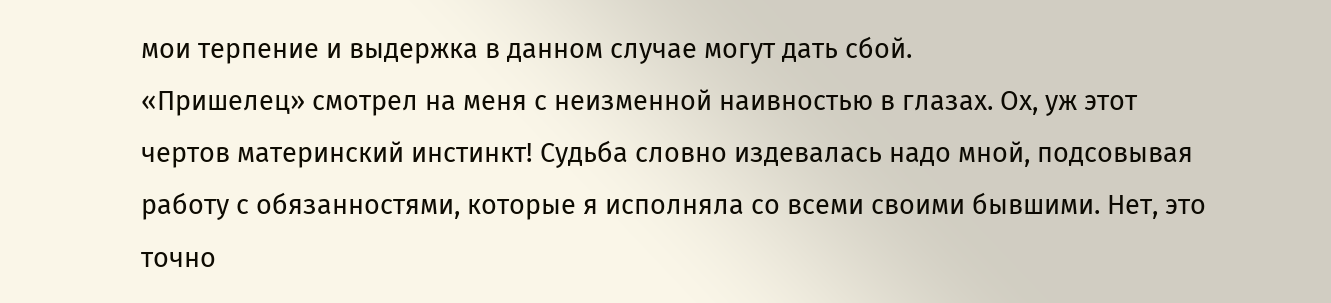мои терпение и выдержка в данном случае могут дать сбой.
«Пришелец» смотрел на меня с неизменной наивностью в глазах. Ох, уж этот чертов материнский инстинкт! Судьба словно издевалась надо мной, подсовывая работу с обязанностями, которые я исполняла со всеми своими бывшими. Нет, это точно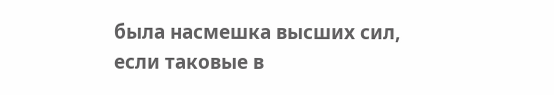была насмешка высших сил, если таковые в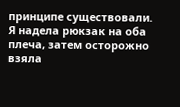принципе существовали.
Я надела рюкзак на оба плеча, затем осторожно взяла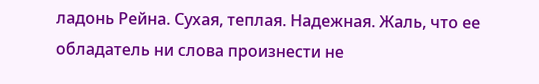ладонь Рейна. Сухая, теплая. Надежная. Жаль, что ее обладатель ни слова произнести не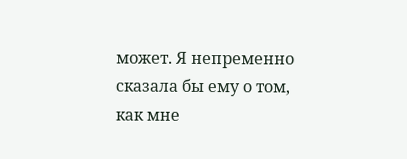может. Я непременно сказала бы ему о том, как мне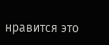нравится это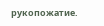рукопожатие.